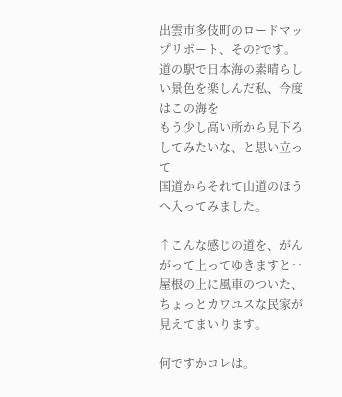出雲市多伎町のロードマップリポート、その?です。道の駅で日本海の素晴らしい景色を楽しんだ私、今度はこの海を
もう少し高い所から見下ろしてみたいな、と思い立って
国道からそれて山道のほうへ入ってみました。

↑こんな感じの道を、がんがって上ってゆきますと‥
屋根の上に風車のついた、ちょっとカワユスな民家が見えてまいります。

何ですかコレは。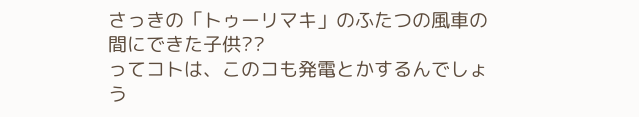さっきの「トゥーリマキ」のふたつの風車の間にできた子供??
ってコトは、このコも発電とかするんでしょう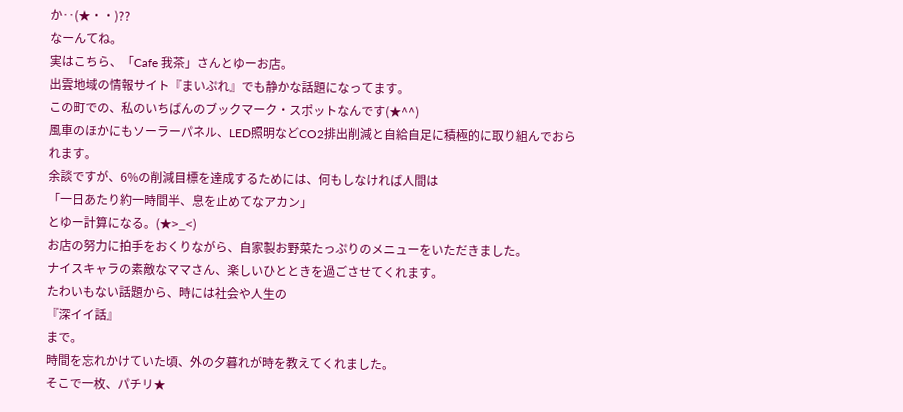か‥(★・・)??
なーんてね。
実はこちら、「Cafe 我茶」さんとゆーお店。
出雲地域の情報サイト『まいぷれ』でも静かな話題になってます。
この町での、私のいちばんのブックマーク・スポットなんです(★^^)
風車のほかにもソーラーパネル、LED照明などCO2排出削減と自給自足に積極的に取り組んでおられます。
余談ですが、6%の削減目標を達成するためには、何もしなければ人間は
「一日あたり約一時間半、息を止めてなアカン」
とゆー計算になる。(★>_<)
お店の努力に拍手をおくりながら、自家製お野菜たっぷりのメニューをいただきました。
ナイスキャラの素敵なママさん、楽しいひとときを過ごさせてくれます。
たわいもない話題から、時には社会や人生の
『深イイ話』
まで。
時間を忘れかけていた頃、外の夕暮れが時を教えてくれました。
そこで一枚、パチリ★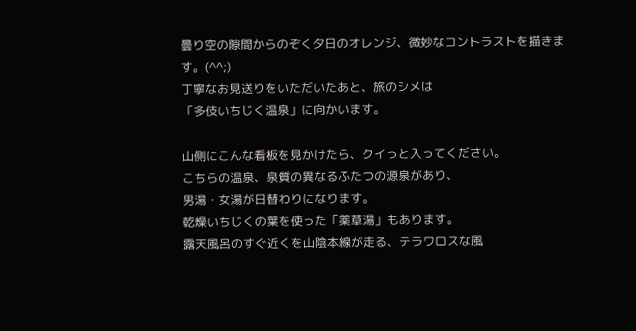曇り空の隙間からのぞく夕日のオレンジ、微妙なコントラストを描きます。(^^;)
丁寧なお見送りをいただいたあと、旅のシメは
「多伎いちじく温泉」に向かいます。

山側にこんな看板を見かけたら、クイっと入ってください。
こちらの温泉、泉質の異なるふたつの源泉があり、
男湯・女湯が日替わりになります。
乾燥いちじくの葉を使った「薬草湯」もあります。
露天風呂のすぐ近くを山陰本線が走る、テラワロスな風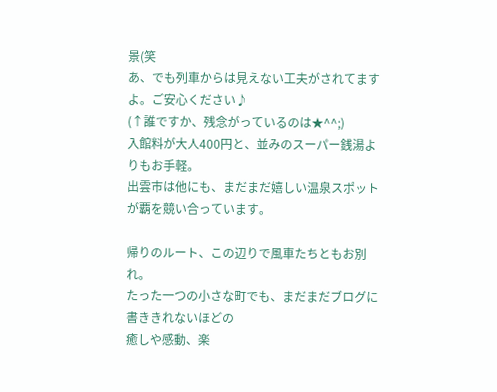景(笑
あ、でも列車からは見えない工夫がされてますよ。ご安心ください♪
(↑誰ですか、残念がっているのは★^^;)
入館料が大人400円と、並みのスーパー銭湯よりもお手軽。
出雲市は他にも、まだまだ嬉しい温泉スポットが覇を競い合っています。

帰りのルート、この辺りで風車たちともお別れ。
たった一つの小さな町でも、まだまだブログに書ききれないほどの
癒しや感動、楽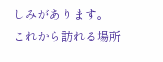しみがあります。
これから訪れる場所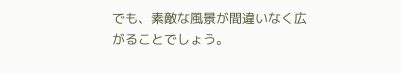でも、素敵な風景が間違いなく広がることでしょう。